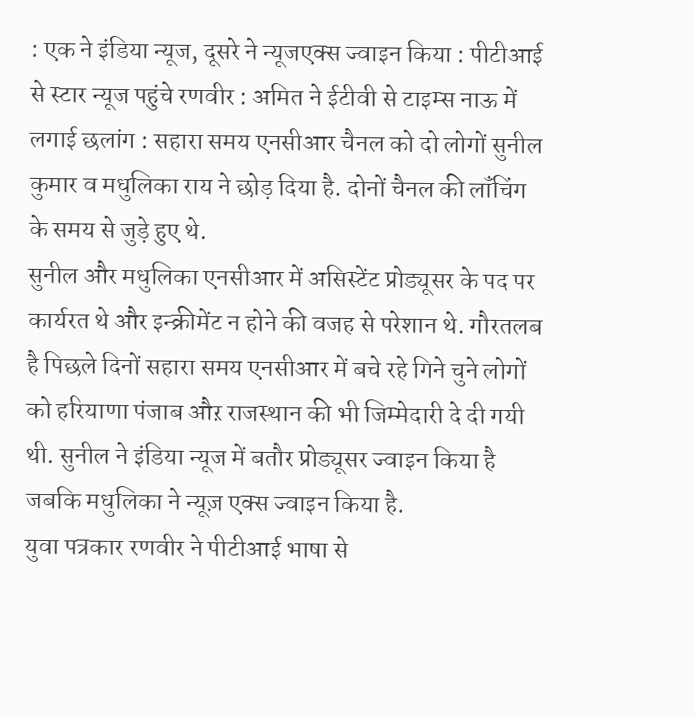: एक ने इंडिया न्यूज, दूसरे ने न्यूजएक्स ज्वाइन किया : पीटीआई से स्टार न्यूज पहुंचे रणवीर : अमित ने ईटीवी से टाइम्स नाऊ में लगाई छलांग : सहारा समय एनसीआर चैनल को दो लोगों सुनील कुमार व मधुलिका राय ने छोड़ दिया है. दोनों चैनल की लॉंचिंग के समय से जुड़े हुए थे.
सुनील और मधुलिका एनसीआर में असिस्टेंट प्रोड्यूसर के पद पर कार्यरत थे और इन्क्रीमेंट न होने की वजह से परेशान थे. गौरतलब है पिछले दिनों सहारा समय एनसीआर में बचे रहे गिने चुने लोगों को हरियाणा पंजाब औऱ राजस्थान की भी जिम्मेदारी दे दी गयी थी. सुनील ने इंडिया न्यूज में बतौर प्रोड्यूसर ज्वाइन किया है जबकि मधुलिका ने न्यूज़ एक्स ज्वाइन किया है.
युवा पत्रकार रणवीर ने पीटीआई भाषा से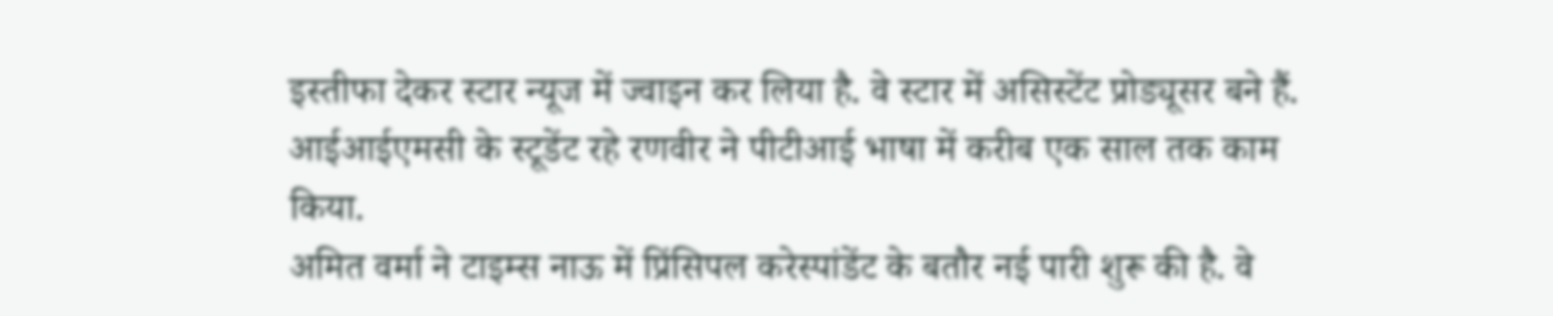इस्तीफा देकर स्टार न्यूज में ज्वाइन कर लिया है. वे स्टार में असिस्टेंट प्रोड्यूसर बने हैं. आईआईएमसी के स्टूडेंट रहे रणवीर ने पीटीआई भाषा में करीब एक साल तक काम किया.
अमित वर्मा ने टाइम्स नाऊ में प्रिंसिपल करेस्पांडेंट के बतौर नई पारी शुरू की है. वे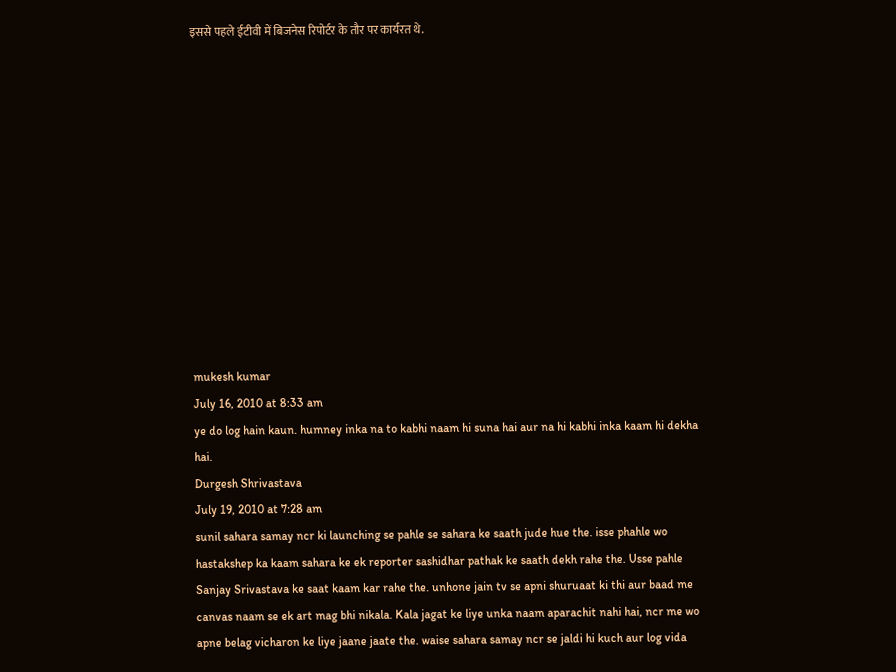इससे पहले ईटीवी में बिजनेस रिपोर्टर के तौर पर कार्यरत थे.












mukesh kumar
July 16, 2010 at 8:33 am
ye do log hain kaun. humney inka na to kabhi naam hi suna hai aur na hi kabhi inka kaam hi dekha hai.
Durgesh Shrivastava
July 19, 2010 at 7:28 am
sunil sahara samay ncr ki launching se pahle se sahara ke saath jude hue the. isse phahle wo hastakshep ka kaam sahara ke ek reporter sashidhar pathak ke saath dekh rahe the. Usse pahle Sanjay Srivastava ke saat kaam kar rahe the. unhone jain tv se apni shuruaat ki thi aur baad me canvas naam se ek art mag bhi nikala. Kala jagat ke liye unka naam aparachit nahi hai, ncr me wo apne belag vicharon ke liye jaane jaate the. waise sahara samay ncr se jaldi hi kuch aur log vida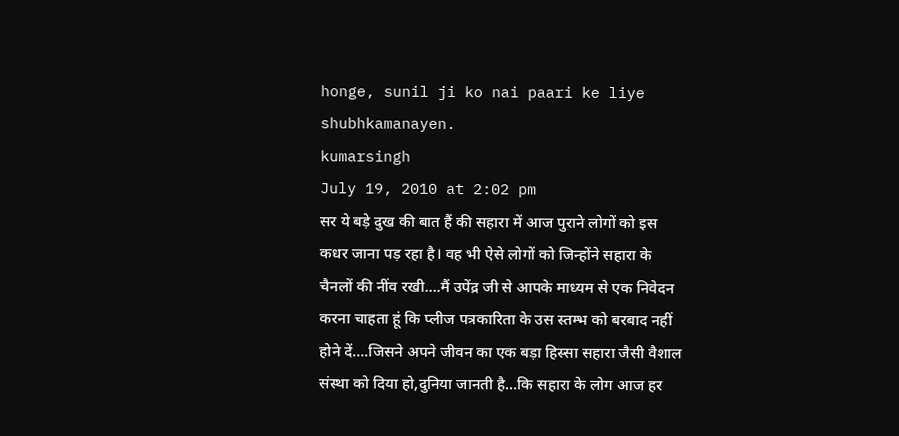honge, sunil ji ko nai paari ke liye shubhkamanayen.
kumarsingh
July 19, 2010 at 2:02 pm
सर ये बड़े दुख की बात हैं की सहारा में आज पुराने लोगों को इस कधर जाना पड़ रहा है। वह भी ऐसे लोगों को जिन्होंने सहारा के चैनलों की नींव रखी….मैं उपेंद्र जी से आपके माध्यम से एक निवेदन करना चाहता हूं कि प्लीज पत्रकारिता के उस स्तम्भ को बरबाद नहीं होने दें….जिसने अपने जीवन का एक बड़ा हिस्सा सहारा जैसी वैशाल संस्था को दिया हो,दुनिया जानती है…कि सहारा के लोग आज हर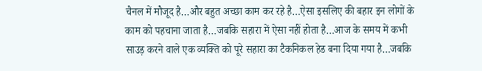चैनल में मौजूद है…और बहुत अच्छा काम कर रहे है…ऐसा इसलिए की बहार इन लोगों के काम को पहचाना जाता है…जबकि सहारा में ऐसा नहीं होता है…आज के समय में कभी साउड़ करने वाले एक व्यक्ति को पूरे सहारा का टैकनिकल हेड बना दिया गया है…जबकि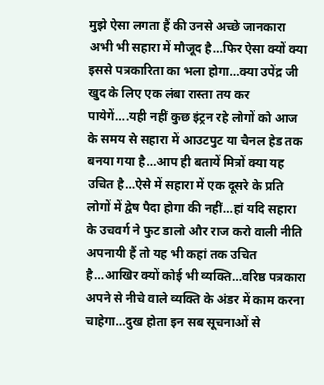मुझे ऐसा लगता हैं की उनसे अच्छे जानकारा अभी भी सहारा में मौजूद है…फिर ऐसा क्यों क्या इससे पत्रकारिता का भला होगा…क्या उपेंद्र जी खुद के लिए एक लंबा रास्ता तय कर पायेगें….यही नहीं कुछ इंट्रन रहे लोगों को आज के समय से सहारा में आउटपुट या चैनल हेड तक बनया गया है…आप ही बतायें मित्रों क्या यह उचित है…ऐसे में सहारा में एक दूसरे के प्रति लोगों में द्वेष पैदा होगा की नहीं…हां यदि सहारा के उचवर्ग ने फुट डालो और राज करो वाली नीति अपनायी हैं तो यह भी कहां तक उचित है…आखिर क्यों कोई भी व्यक्ति…वरिष्ठ पत्रकारा अपने से नीचे वाले व्यक्ति के अंडर में काम करना चाहेगा…दुख होता इन सब सूचनाओं से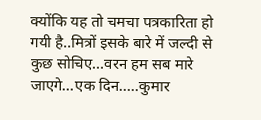क्योंकि यह तो चमचा पत्रकारिता हो गयी है..मित्रों इसके बारे में जल्दी से कुछ सोचिए…वरन हम सब मारे जाएगे…एक दिन…..कुमार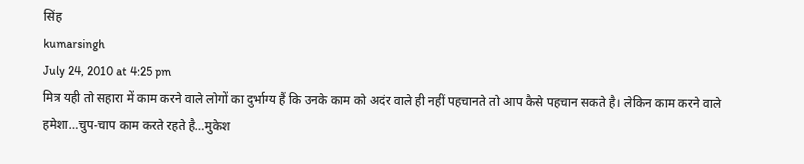सिंह
kumarsingh
July 24, 2010 at 4:25 pm
मित्र यही तो सहारा में काम करने वाले लोगों का दुर्भाग्य हैं कि उनके काम को अदंर वाले ही नहीं पहचानते तो आप कैसे पहचान सकते है। लेकिन काम करने वाले हमेशा…चुप-चाप काम करते रहते है…मुकेश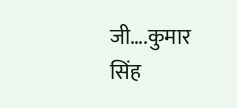जी….कुमार सिंह